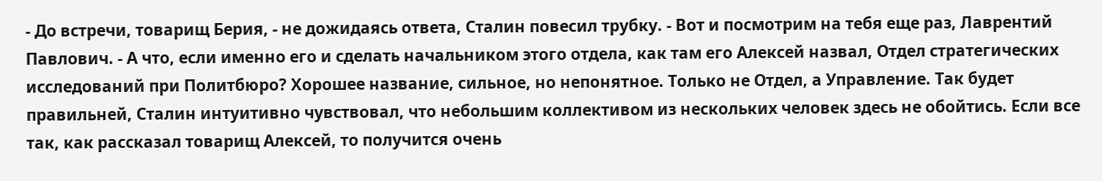- До встречи, товарищ Берия, - не дожидаясь ответа, Сталин повесил трубку. - Вот и посмотрим на тебя еще раз, Лаврентий Павлович. - А что, если именно его и сделать начальником этого отдела, как там его Алексей назвал, Отдел стратегических исследований при Политбюро? Хорошее название, сильное, но непонятное. Только не Отдел, а Управление. Так будет правильней, Сталин интуитивно чувствовал, что небольшим коллективом из нескольких человек здесь не обойтись. Если все так, как рассказал товарищ Алексей, то получится очень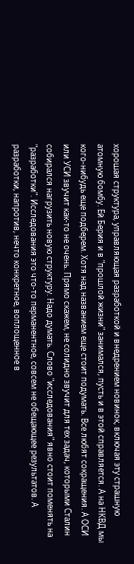хорошая структура, управляющая разработкой и внедрением новинок, включая эту страшную атомную бомбу. Ей Берия и в "прошлой жизни" занимался, пусть и в этой справляется. А на НКВД мы кого-нибудь еще подберем. Хотя над названием еще стоит подумать. Все любят сокращения. А ОСИ или УСИ звучит как-то не очень. Прямо скажем, не солидно звучит для тех задач, которыми Сталин собирался нагрузить новую структуру. Надо думать. Слово "исследования" явно стоит поменять на "разработки". Исследования это что-то перманентное, совсем не обещающее результатов. А разработки, напротив, нечто конкретное, воплощенное в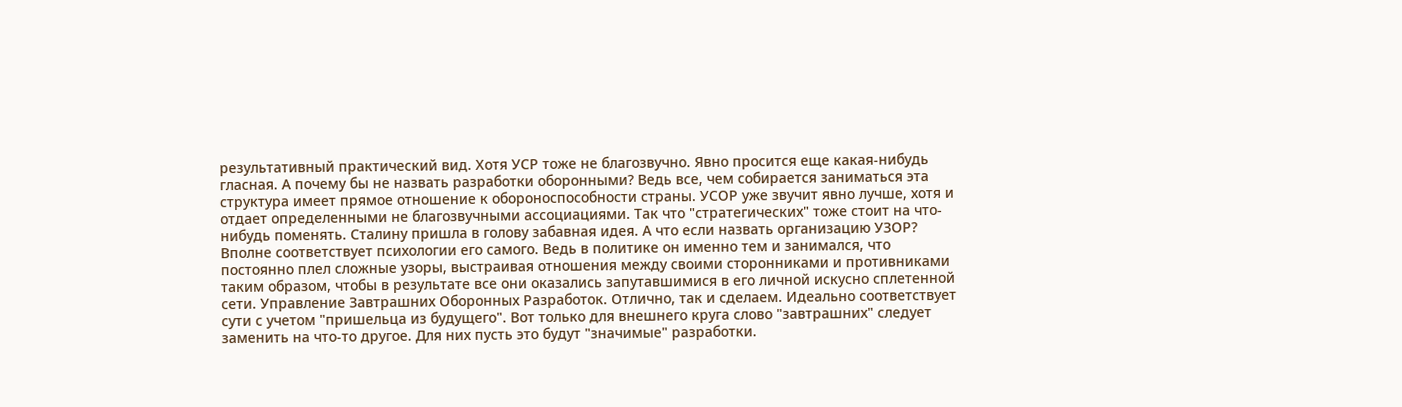результативный практический вид. Хотя УСР тоже не благозвучно. Явно просится еще какая-нибудь гласная. А почему бы не назвать разработки оборонными? Ведь все, чем собирается заниматься эта структура имеет прямое отношение к обороноспособности страны. УСОР уже звучит явно лучше, хотя и отдает определенными не благозвучными ассоциациями. Так что "стратегических" тоже стоит на что-нибудь поменять. Сталину пришла в голову забавная идея. А что если назвать организацию УЗОР? Вполне соответствует психологии его самого. Ведь в политике он именно тем и занимался, что постоянно плел сложные узоры, выстраивая отношения между своими сторонниками и противниками таким образом, чтобы в результате все они оказались запутавшимися в его личной искусно сплетенной сети. Управление Завтрашних Оборонных Разработок. Отлично, так и сделаем. Идеально соответствует сути с учетом "пришельца из будущего". Вот только для внешнего круга слово "завтрашних" следует заменить на что-то другое. Для них пусть это будут "значимые" разработки.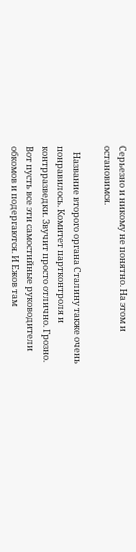Серьезно и никому не понятно. На этом и остановимся.

   Название второго органа Сталину также очень понравилось. Комитет партконтроля и контрразведки. Звучит просто отлично. Грозно. Вот пусть все эти самостийные руководители обкомов и подергаются. И Ежов там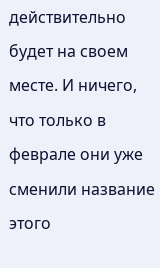действительно будет на своем месте. И ничего, что только в феврале они уже сменили название этого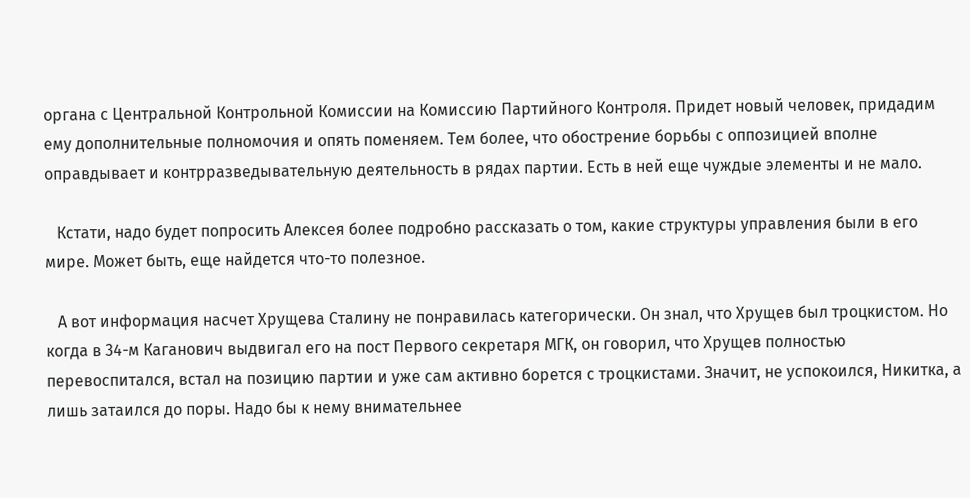органа с Центральной Контрольной Комиссии на Комиссию Партийного Контроля. Придет новый человек, придадим ему дополнительные полномочия и опять поменяем. Тем более, что обострение борьбы с оппозицией вполне оправдывает и контрразведывательную деятельность в рядах партии. Есть в ней еще чуждые элементы и не мало.

   Кстати, надо будет попросить Алексея более подробно рассказать о том, какие структуры управления были в его мире. Может быть, еще найдется что-то полезное.

   А вот информация насчет Хрущева Сталину не понравилась категорически. Он знал, что Хрущев был троцкистом. Но когда в 34-м Каганович выдвигал его на пост Первого секретаря МГК, он говорил, что Хрущев полностью перевоспитался, встал на позицию партии и уже сам активно борется с троцкистами. Значит, не успокоился, Никитка, а лишь затаился до поры. Надо бы к нему внимательнее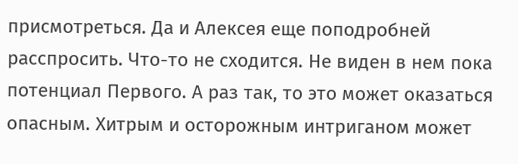присмотреться. Да и Алексея еще поподробней расспросить. Что-то не сходится. Не виден в нем пока потенциал Первого. А раз так, то это может оказаться опасным. Хитрым и осторожным интриганом может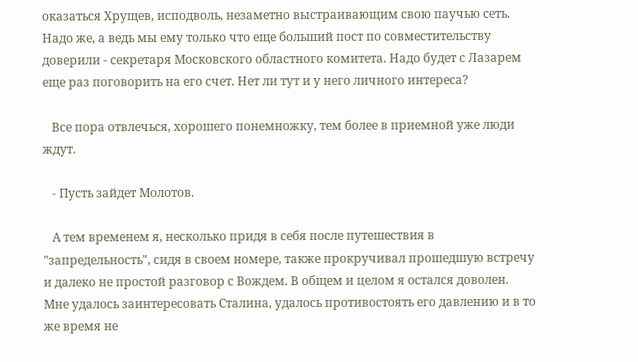оказаться Хрущев, исподволь, незаметно выстраивающим свою паучью сеть. Надо же, а ведь мы ему только что еще больший пост по совместительству доверили - секретаря Московского областного комитета. Надо будет с Лазарем еще раз поговорить на его счет. Нет ли тут и у него личного интереса?

   Все пора отвлечься, хорошего понемножку, тем более в приемной уже люди ждут.

   - Пусть зайдет Молотов.

   А тем временем я, несколько придя в себя после путешествия в "запредельность", сидя в своем номере, также прокручивал прошедшую встречу и далеко не простой разговор с Вождем. В общем и целом я остался доволен. Мне удалось заинтересовать Сталина, удалось противостоять его давлению и в то же время не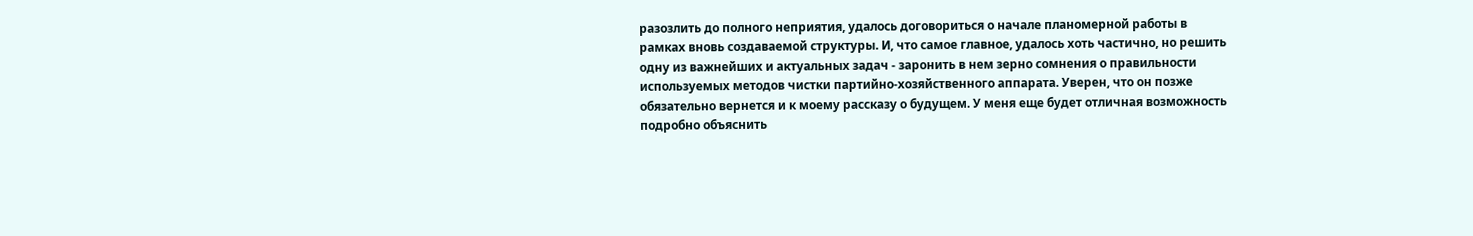разозлить до полного неприятия, удалось договориться о начале планомерной работы в рамках вновь создаваемой структуры. И, что самое главное, удалось хоть частично, но решить одну из важнейших и актуальных задач - заронить в нем зерно сомнения о правильности используемых методов чистки партийно-хозяйственного аппарата. Уверен, что он позже обязательно вернется и к моему рассказу о будущем. У меня еще будет отличная возможность подробно объяснить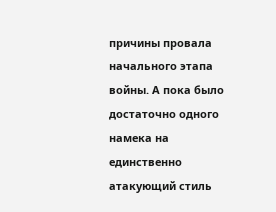причины провала начального этапа войны. А пока было достаточно одного намека на единственно атакующий стиль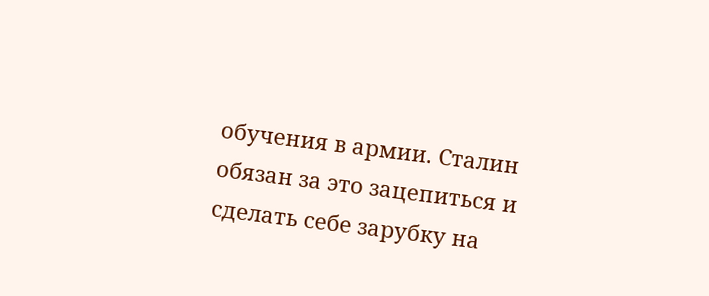обучения в армии. Сталин обязан за это зацепиться и сделать себе зарубку на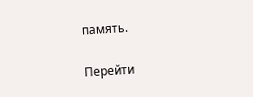память.

Перейти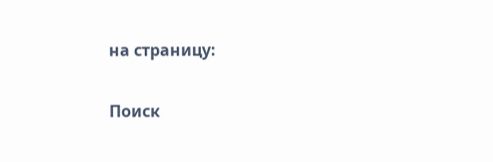на страницу:

Поиск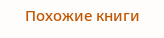Похожие книги